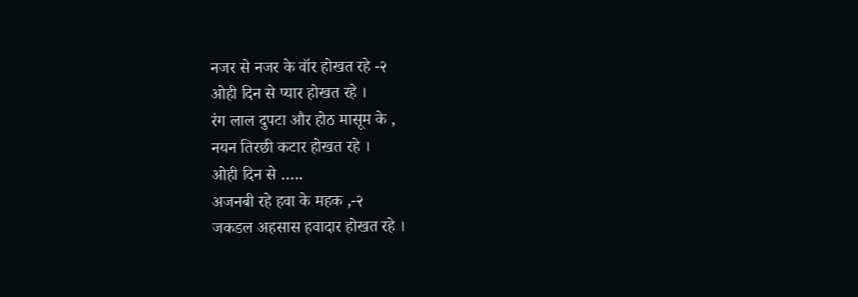नजर से नजर के वॉर होखत रहे -२
ओही दिन से प्यार होखत रहे ।
रंग लाल दुपटा और होठ मासूम के ,
नयन तिरछी कटार होखत रहे ।
ओही दिन से …..
अजनबी रहे हवा के महक ,-२
जकडल अहसास हवादार होखत रहे ।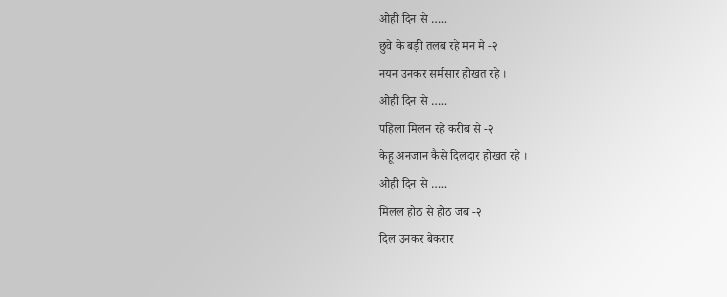ओही दिन से …..
छुवे के बड़ी तलब रहे मन मे -२
नयन उनकर सर्मसार होखत रहे ।
ओही दिन से …..
पहिला मिलन रहे करीब से -२
केहू अनजान कैसे दिलदार होखत रहे ।
ओही दिन से …..
मिलल होठ से होठ जब -२
दिल उनकर बेकरार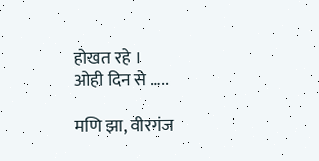होखत रहे ।
ओही दिन से …..

मणि झा, वीरगंज